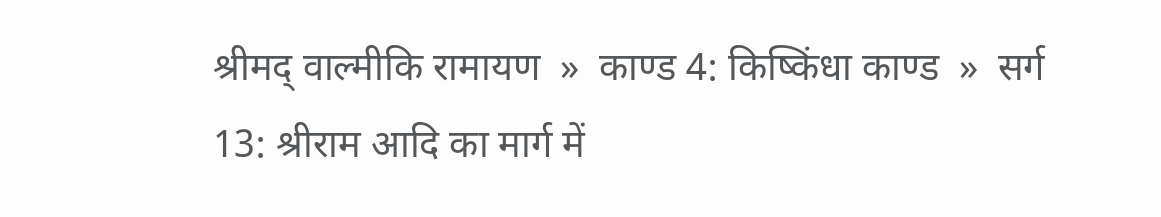श्रीमद् वाल्मीकि रामायण  »  काण्ड 4: किष्किंधा काण्ड  »  सर्ग 13: श्रीराम आदि का मार्ग में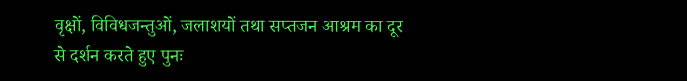वृक्षों, विविधजन्तुओं, जलाशयों तथा सप्तजन आश्रम का दूर से दर्शन करते हुए पुनः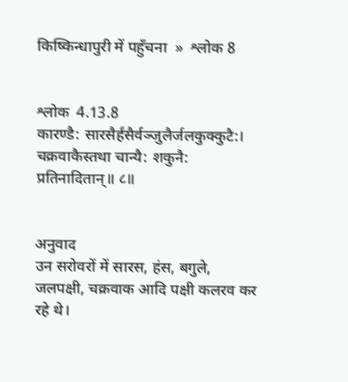किष्किन्धापुरी में पहुँचना  »  श्लोक 8


श्लोक  4.13.8
कारण्डै: सारसैर्हंसैर्वञ्जुलैर्जलकुक्कुटै:।
चक्रवाकैस्तथा चान्यै: शकुनै: प्रतिनादितान्॥ ८॥


अनुवाद
उन सरोवरों में सारस, हंस, बगुले, जलपक्षी, चक्रवाक आदि पक्षी कलरव कर रहे थे।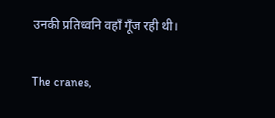उनकी प्रतिध्वनि वहाँ गूँज रही थी।

The cranes,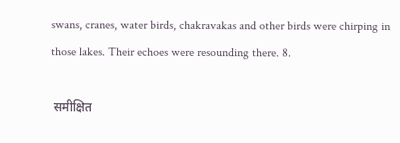swans, cranes, water birds, chakravakas and other birds were chirping in those lakes. Their echoes were resounding there. 8.

 समीक्षित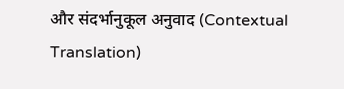और संदर्भानुकूल अनुवाद (Contextual Translation)